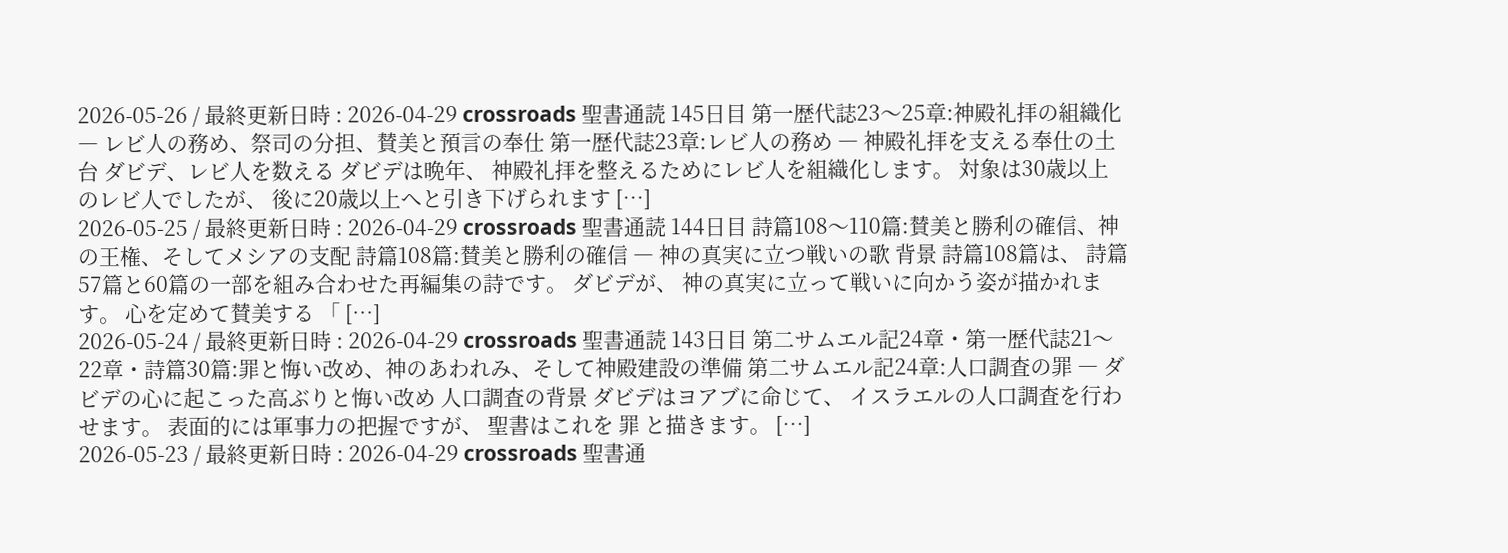2026-05-26 / 最終更新日時 : 2026-04-29 crossroads 聖書通読 145日目 第一歴代誌23〜25章:神殿礼拝の組織化 ― レビ人の務め、祭司の分担、賛美と預言の奉仕 第一歴代誌23章:レビ人の務め ― 神殿礼拝を支える奉仕の土台 ダビデ、レビ人を数える ダビデは晩年、 神殿礼拝を整えるためにレビ人を組織化します。 対象は30歳以上のレビ人でしたが、 後に20歳以上へと引き下げられます […]
2026-05-25 / 最終更新日時 : 2026-04-29 crossroads 聖書通読 144日目 詩篇108〜110篇:賛美と勝利の確信、神の王権、そしてメシアの支配 詩篇108篇:賛美と勝利の確信 ― 神の真実に立つ戦いの歌 背景 詩篇108篇は、 詩篇57篇と60篇の一部を組み合わせた再編集の詩です。 ダビデが、 神の真実に立って戦いに向かう姿が描かれます。 心を定めて賛美する 「 […]
2026-05-24 / 最終更新日時 : 2026-04-29 crossroads 聖書通読 143日目 第二サムエル記24章・第一歴代誌21〜22章・詩篇30篇:罪と悔い改め、神のあわれみ、そして神殿建設の準備 第二サムエル記24章:人口調査の罪 ― ダビデの心に起こった高ぶりと悔い改め 人口調査の背景 ダビデはヨアブに命じて、 イスラエルの人口調査を行わせます。 表面的には軍事力の把握ですが、 聖書はこれを 罪 と描きます。 […]
2026-05-23 / 最終更新日時 : 2026-04-29 crossroads 聖書通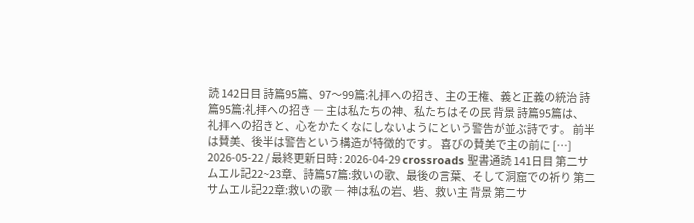読 142日目 詩篇95篇、97〜99篇:礼拝への招き、主の王権、義と正義の統治 詩篇95篇:礼拝への招き ― 主は私たちの神、私たちはその民 背景 詩篇95篇は、 礼拝への招きと、心をかたくなにしないようにという警告が並ぶ詩です。 前半は賛美、後半は警告という構造が特徴的です。 喜びの賛美で主の前に […]
2026-05-22 / 最終更新日時 : 2026-04-29 crossroads 聖書通読 141日目 第二サムエル記22~23章、詩篇57篇:救いの歌、最後の言葉、そして洞窟での祈り 第二サムエル記22章:救いの歌 ― 神は私の岩、砦、救い主 背景 第二サ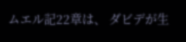ムエル記22章は、 ダビデが生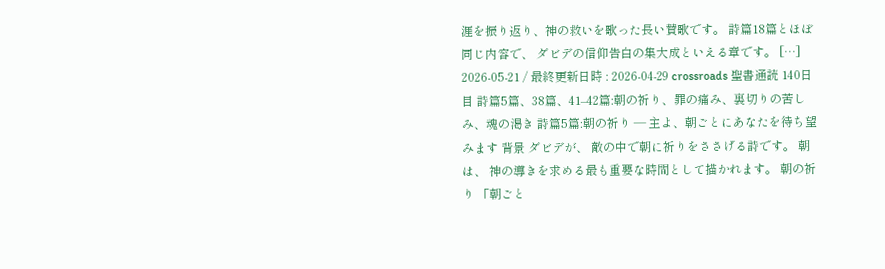涯を振り返り、神の救いを歌った長い賛歌です。 詩篇18篇とほぼ同じ内容で、 ダビデの信仰告白の集大成といえる章です。 […]
2026-05-21 / 最終更新日時 : 2026-04-29 crossroads 聖書通読 140日目 詩篇5篇、38篇、41–42篇:朝の祈り、罪の痛み、裏切りの苦しみ、魂の渇き 詩篇5篇:朝の祈り ― 主よ、朝ごとにあなたを待ち望みます 背景 ダビデが、 敵の中で朝に祈りをささげる詩です。 朝は、 神の導きを求める最も重要な時間として描かれます。 朝の祈り 「朝ごと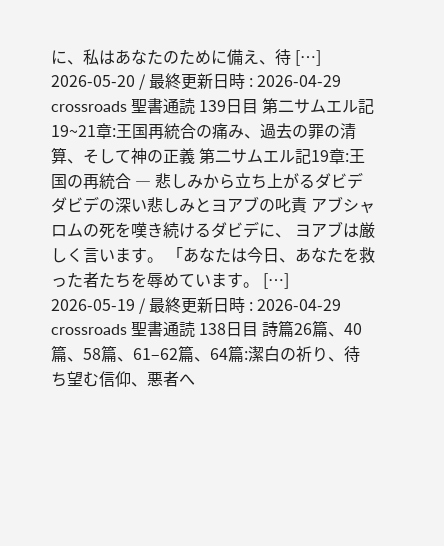に、私はあなたのために備え、待 […]
2026-05-20 / 最終更新日時 : 2026-04-29 crossroads 聖書通読 139日目 第二サムエル記19~21章:王国再統合の痛み、過去の罪の清算、そして神の正義 第二サムエル記19章:王国の再統合 ― 悲しみから立ち上がるダビデ ダビデの深い悲しみとヨアブの叱責 アブシャロムの死を嘆き続けるダビデに、 ヨアブは厳しく言います。 「あなたは今日、あなたを救った者たちを辱めています。 […]
2026-05-19 / 最終更新日時 : 2026-04-29 crossroads 聖書通読 138日目 詩篇26篇、40篇、58篇、61–62篇、64篇:潔白の祈り、待ち望む信仰、悪者へ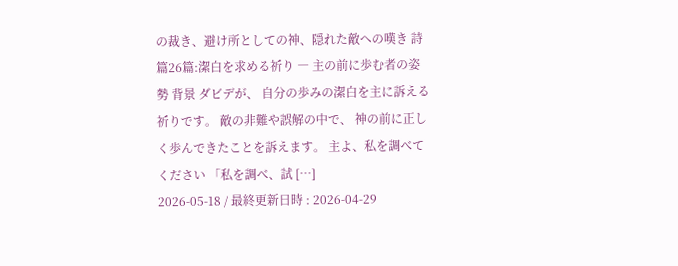の裁き、避け所としての神、隠れた敵への嘆き 詩篇26篇:潔白を求める祈り ― 主の前に歩む者の姿勢 背景 ダビデが、 自分の歩みの潔白を主に訴える祈りです。 敵の非難や誤解の中で、 神の前に正しく歩んできたことを訴えます。 主よ、私を調べてください 「私を調べ、試 […]
2026-05-18 / 最終更新日時 : 2026-04-29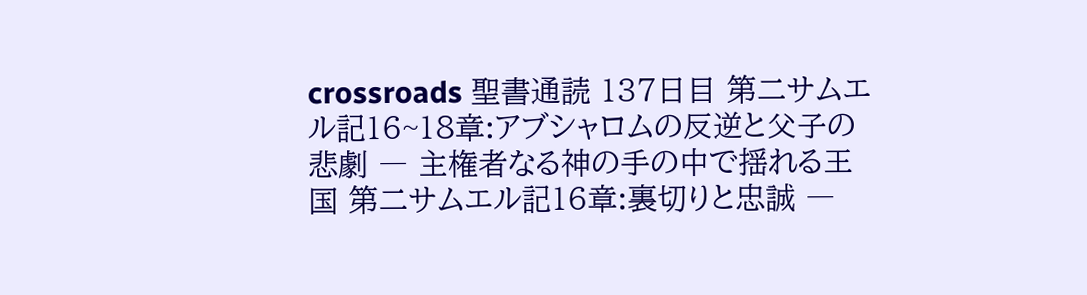crossroads 聖書通読 137日目 第二サムエル記16~18章:アブシャロムの反逆と父子の悲劇 ― 主権者なる神の手の中で揺れる王国 第二サムエル記16章:裏切りと忠誠 ―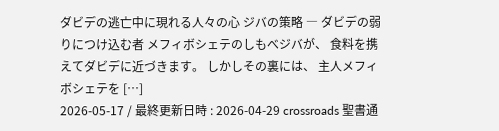ダビデの逃亡中に現れる人々の心 ジバの策略 ― ダビデの弱りにつけ込む者 メフィボシェテのしもべジバが、 食料を携えてダビデに近づきます。 しかしその裏には、 主人メフィボシェテを […]
2026-05-17 / 最終更新日時 : 2026-04-29 crossroads 聖書通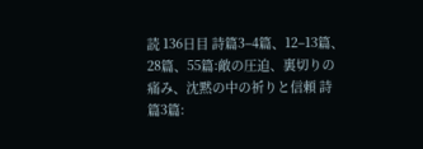読 136日目 詩篇3–4篇、12–13篇、28篇、55篇:敵の圧迫、裏切りの痛み、沈黙の中の祈りと信頼 詩篇3篇: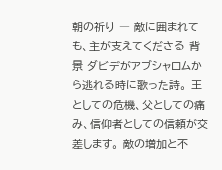朝の祈り ― 敵に囲まれても、主が支えてくださる 背景 ダビデがアブシャロムから逃れる時に歌った詩。 王としての危機、父としての痛み、信仰者としての信頼が交差します。 敵の増加と不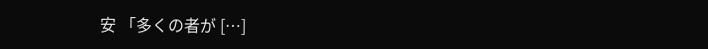安 「多くの者が […]